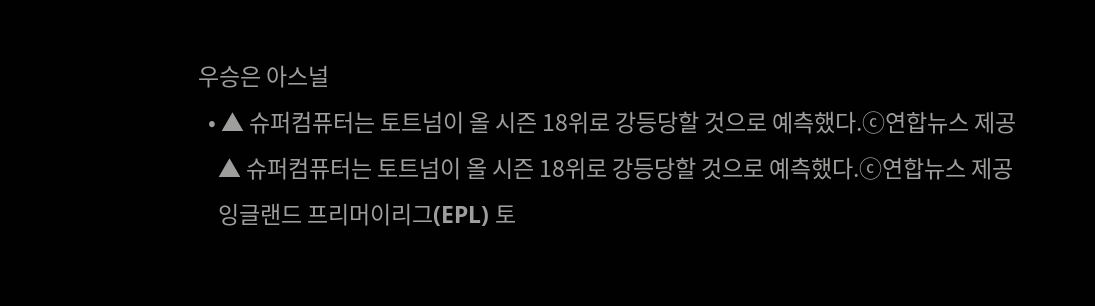우승은 아스널
  • ▲ 슈퍼컴퓨터는 토트넘이 올 시즌 18위로 강등당할 것으로 예측했다.ⓒ연합뉴스 제공
    ▲ 슈퍼컴퓨터는 토트넘이 올 시즌 18위로 강등당할 것으로 예측했다.ⓒ연합뉴스 제공
    잉글랜드 프리머이리그(EPL) 토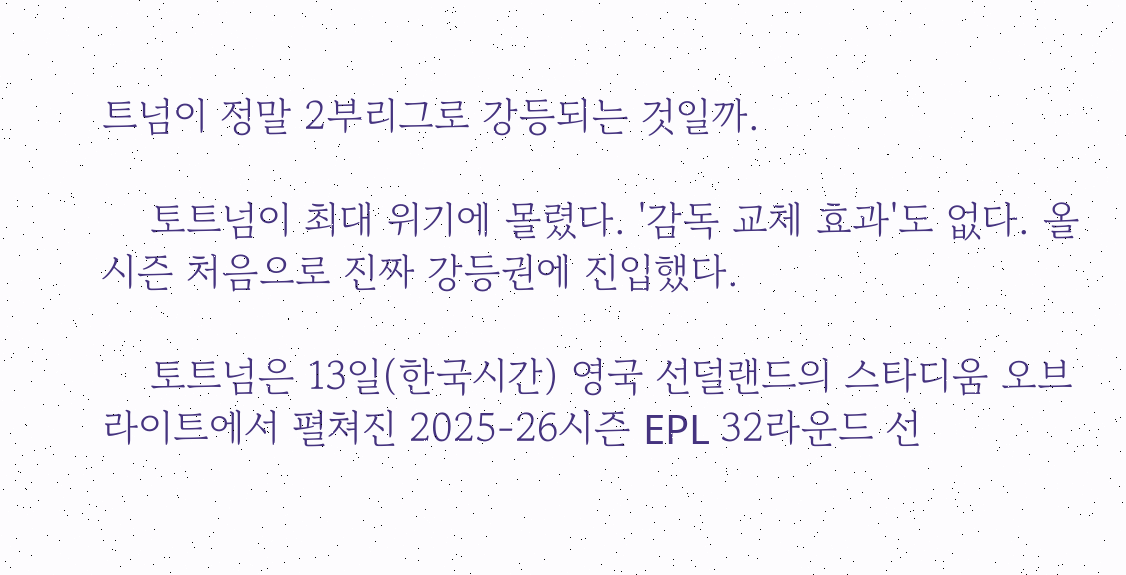트넘이 정말 2부리그로 강등되는 것일까.

    토트넘이 최대 위기에 몰렸다. '감독 교체 효과'도 없다. 올 시즌 처음으로 진짜 강등권에 진입했다.

    토트넘은 13일(한국시간) 영국 선덜랜드의 스타디움 오브 라이트에서 펼쳐진 2025-26시즌 EPL 32라운드 선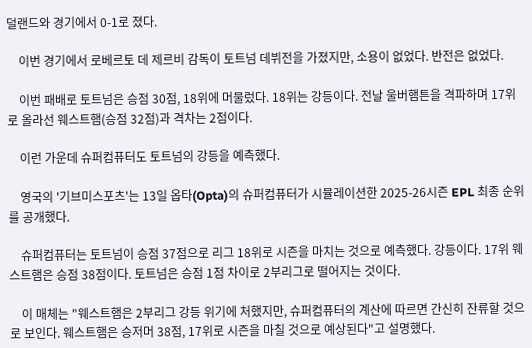덜랜드와 경기에서 0-1로 졌다.

    이번 경기에서 로베르토 데 제르비 감독이 토트넘 데뷔전을 가졌지만, 소용이 없었다. 반전은 없었다.

    이번 패배로 토트넘은 승점 30점, 18위에 머물렀다. 18위는 강등이다. 전날 울버햄튼을 격파하며 17위로 올라선 웨스트햄(승점 32점)과 격차는 2점이다.

    이런 가운데 슈퍼컴퓨터도 토트넘의 강등을 예측했다.

    영국의 '기브미스포츠'는 13일 옵타(Opta)의 슈퍼컴퓨터가 시뮬레이션한 2025-26시즌 EPL 최종 순위를 공개했다.

    슈퍼컴퓨터는 토트넘이 승점 37점으로 리그 18위로 시즌을 마치는 것으로 예측했다. 강등이다. 17위 웨스트햄은 승점 38점이다. 토트넘은 승점 1점 차이로 2부리그로 떨어지는 것이다.

    이 매체는 "웨스트햄은 2부리그 강등 위기에 처했지만, 슈퍼컴퓨터의 계산에 따르면 간신히 잔류할 것으로 보인다. 웨스트햄은 승저머 38점, 17위로 시즌을 마칠 것으로 예상된다"고 설명했다.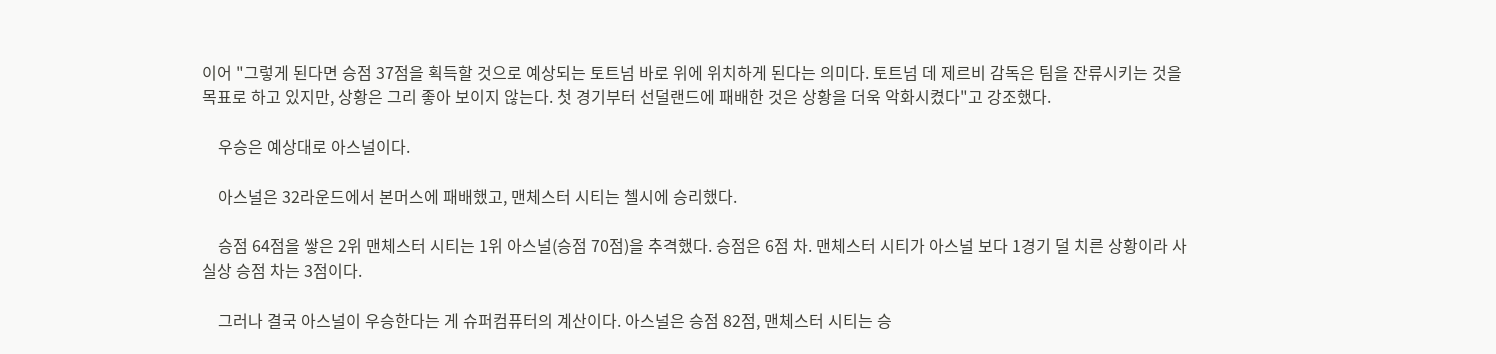이어 "그렇게 된다면 승점 37점을 획득할 것으로 예상되는 토트넘 바로 위에 위치하게 된다는 의미다. 토트넘 데 제르비 감독은 팀을 잔류시키는 것을 목표로 하고 있지만, 상황은 그리 좋아 보이지 않는다. 첫 경기부터 선덜랜드에 패배한 것은 상황을 더욱 악화시켰다"고 강조했다.

    우승은 예상대로 아스널이다.

    아스널은 32라운드에서 본머스에 패배했고, 맨체스터 시티는 첼시에 승리했다.

    승점 64점을 쌓은 2위 맨체스터 시티는 1위 아스널(승점 70점)을 추격했다. 승점은 6점 차. 맨체스터 시티가 아스널 보다 1경기 덜 치른 상황이라 사실상 승점 차는 3점이다.

    그러나 결국 아스널이 우승한다는 게 슈퍼컴퓨터의 계산이다. 아스널은 승점 82점, 맨체스터 시티는 승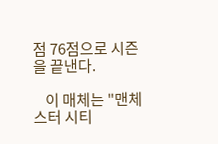점 76점으로 시즌을 끝낸다.

    이 매체는 "맨체스터 시티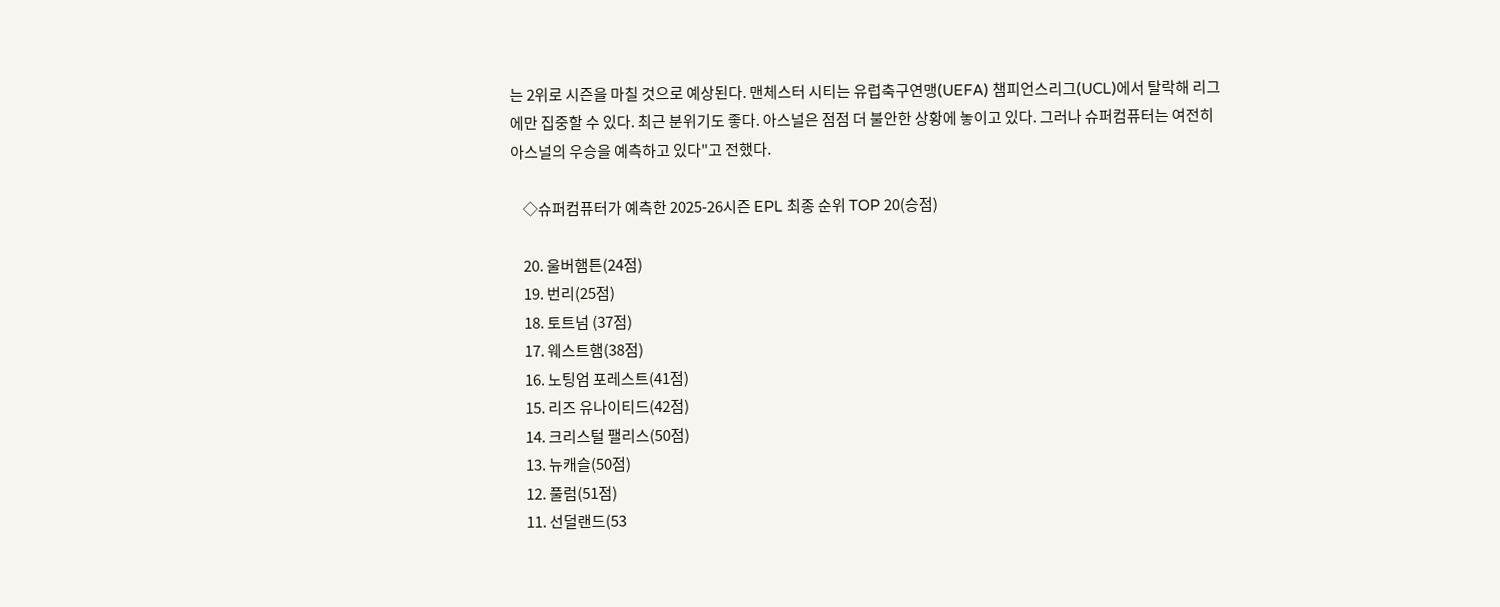는 2위로 시즌을 마칠 것으로 예상된다. 맨체스터 시티는 유럽축구연맹(UEFA) 챔피언스리그(UCL)에서 탈락해 리그에만 집중할 수 있다. 최근 분위기도 좋다. 아스널은 점점 더 불안한 상황에 놓이고 있다. 그러나 슈퍼컴퓨터는 여전히 아스널의 우승을 예측하고 있다"고 전했다.

    ◇슈퍼컴퓨터가 예측한 2025-26시즌 EPL 최종 순위 TOP 20(승점)

    20. 울버햄튼(24점)
    19. 번리(25점)
    18. 토트넘 (37점)
    17. 웨스트햄(38점)
    16. 노팅엄 포레스트(41점)
    15. 리즈 유나이티드(42점)
    14. 크리스털 팰리스(50점)
    13. 뉴캐슬(50점)
    12. 풀럼(51점)
    11. 선덜랜드(53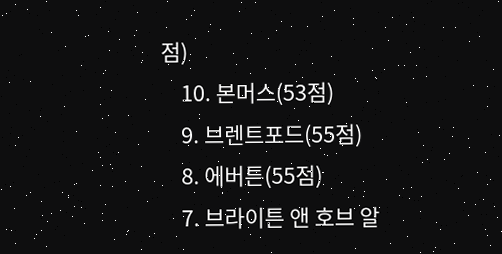점)
    10. 본머스(53점)
    9. 브렌트포드(55점)
    8. 에버튼(55점)
    7. 브라이튼 앤 호브 알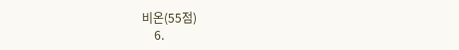비온(55점)
    6.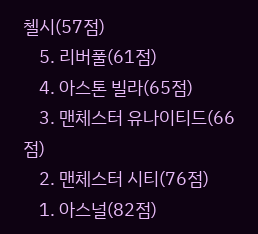첼시(57점)
    5. 리버풀(61점)
    4. 아스톤 빌라(65점)
    3. 맨체스터 유나이티드(66점)
    2. 맨체스터 시티(76점)
    1. 아스널(82점)